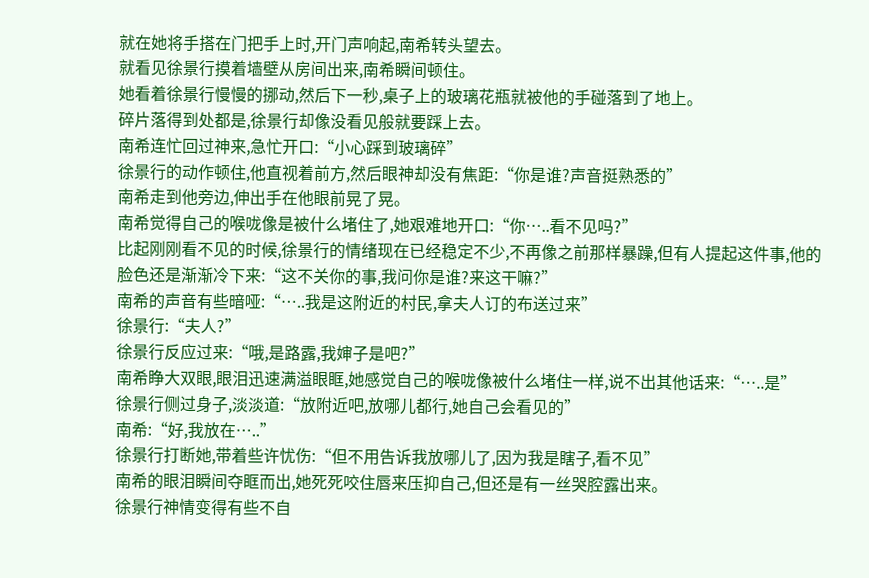就在她将手搭在门把手上时,开门声响起,南希转头望去。
就看见徐景行摸着墙壁从房间出来,南希瞬间顿住。
她看着徐景行慢慢的挪动,然后下一秒,桌子上的玻璃花瓶就被他的手碰落到了地上。
碎片落得到处都是,徐景行却像没看见般就要踩上去。
南希连忙回过神来,急忙开口:“小心踩到玻璃碎”
徐景行的动作顿住,他直视着前方,然后眼神却没有焦距:“你是谁?声音挺熟悉的”
南希走到他旁边,伸出手在他眼前晃了晃。
南希觉得自己的喉咙像是被什么堵住了,她艰难地开口:“你…..看不见吗?”
比起刚刚看不见的时候,徐景行的情绪现在已经稳定不少,不再像之前那样暴躁,但有人提起这件事,他的脸色还是渐渐冷下来:“这不关你的事,我问你是谁?来这干嘛?”
南希的声音有些暗哑:“…..我是这附近的村民,拿夫人订的布送过来”
徐景行:“夫人?”
徐景行反应过来:“哦,是路露,我婶子是吧?”
南希睁大双眼,眼泪迅速满溢眼眶,她感觉自己的喉咙像被什么堵住一样,说不出其他话来:“…..是”
徐景行侧过身子,淡淡道:“放附近吧,放哪儿都行,她自己会看见的”
南希:“好,我放在…..”
徐景行打断她,带着些许忧伤:“但不用告诉我放哪儿了,因为我是瞎子,看不见”
南希的眼泪瞬间夺眶而出,她死死咬住唇来压抑自己,但还是有一丝哭腔露出来。
徐景行神情变得有些不自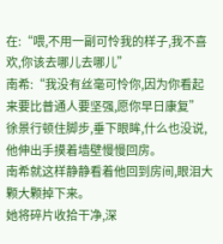在:“喂,不用一副可怜我的样子,我不喜欢,你该去哪儿去哪儿”
南希:“我没有丝毫可怜你,因为你看起来要比普通人要坚强,愿你早日康复”
徐景行顿住脚步,垂下眼眸,什么也没说,他伸出手摸着墙壁慢慢回房。
南希就这样静静看着他回到房间,眼泪大颗大颗掉下来。
她将碎片收拾干净,深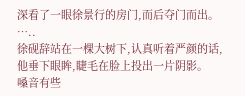深看了一眼徐景行的房门,而后夺门而出。
…..
徐砚辞站在一棵大树下,认真听着严颜的话,他垂下眼眸,睫毛在脸上投出一片阴影。
嗓音有些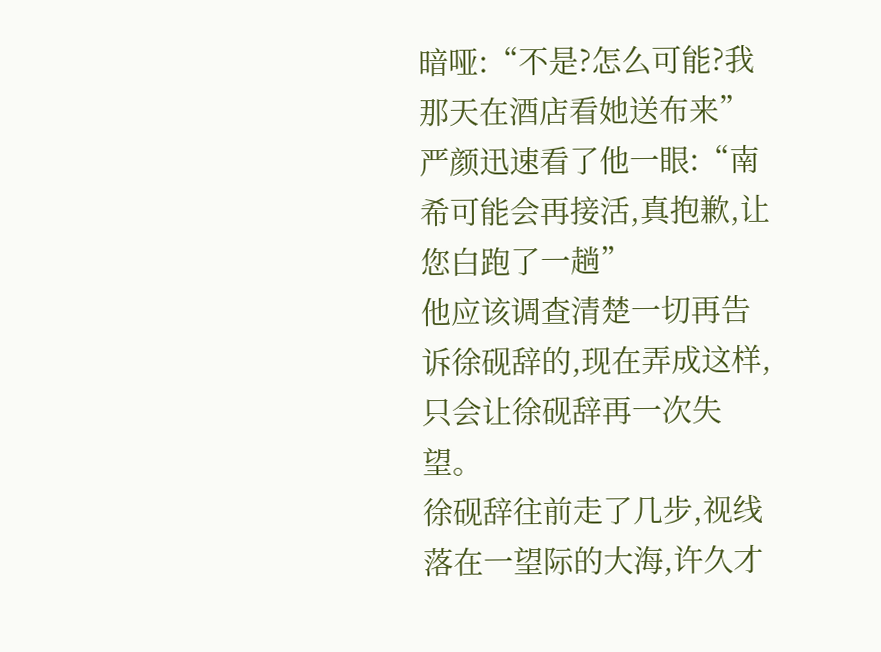暗哑:“不是?怎么可能?我那天在酒店看她送布来”
严颜迅速看了他一眼:“南希可能会再接活,真抱歉,让您白跑了一趟”
他应该调查清楚一切再告诉徐砚辞的,现在弄成这样,只会让徐砚辞再一次失望。
徐砚辞往前走了几步,视线落在一望际的大海,许久才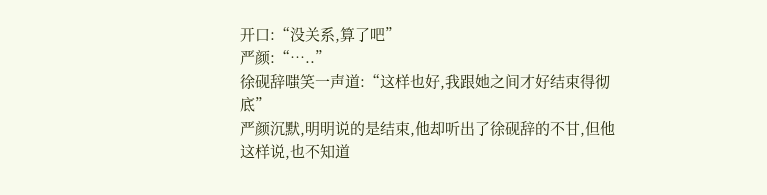开口:“没关系,算了吧”
严颜:“…..”
徐砚辞嗤笑一声道:“这样也好,我跟她之间才好结束得彻底”
严颜沉默,明明说的是结束,他却听出了徐砚辞的不甘,但他这样说,也不知道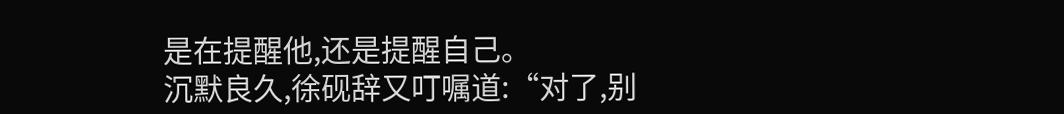是在提醒他,还是提醒自己。
沉默良久,徐砚辞又叮嘱道:“对了,别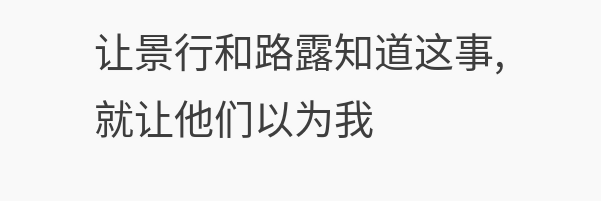让景行和路露知道这事,就让他们以为我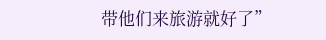带他们来旅游就好了”